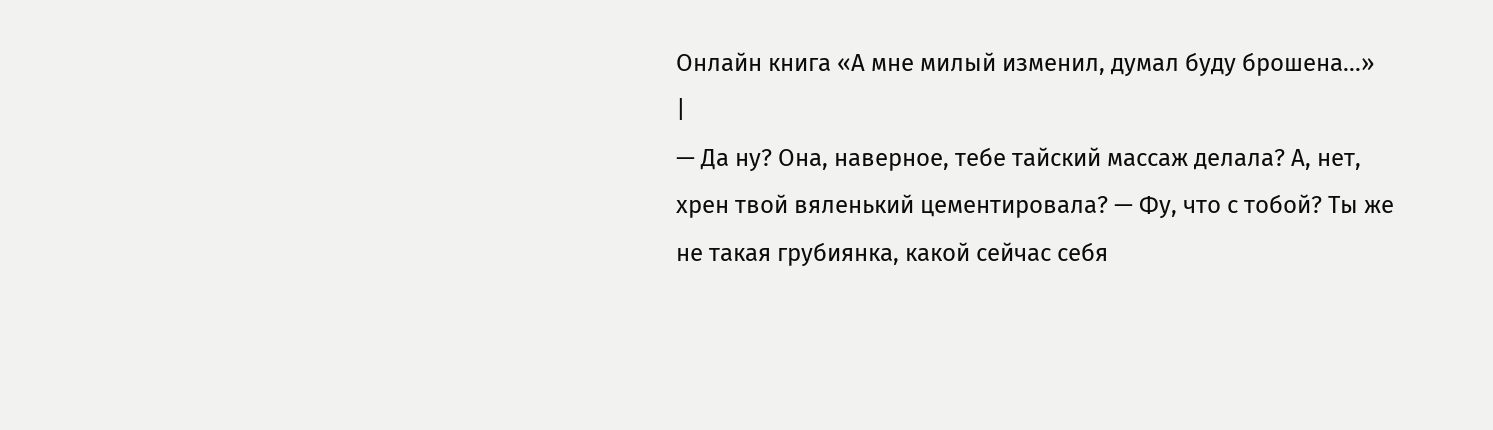Онлайн книга «А мне милый изменил, думал буду брошена...»
|
— Да ну? Она, наверное, тебе тайский массаж делала? А, нет, хрен твой вяленький цементировала? — Фу, что с тобой? Ты же не такая грубиянка, какой сейчас себя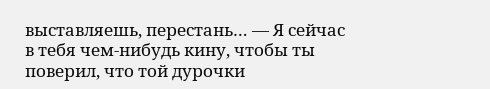выставляешь, перестань… — Я сейчас в тебя чем-нибудь кину, чтобы ты поверил, что той дурочки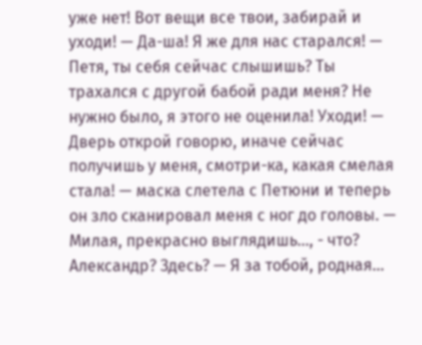уже нет! Вот вещи все твои, забирай и уходи! — Да-ша! Я же для нас старался! — Петя, ты себя сейчас слышишь? Ты трахался с другой бабой ради меня? Не нужно было, я этого не оценила! Уходи! — Дверь открой говорю, иначе сейчас получишь у меня, смотри-ка, какая смелая стала! — маска слетела с Петюни и теперь он зло сканировал меня с ног до головы. — Милая, прекрасно выглядишь…, - что? Александр? Здесь? — Я за тобой, родная…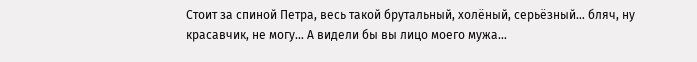Стоит за спиной Петра, весь такой брутальный, холёный, серьёзный… бляч, ну красавчик, не могу… А видели бы вы лицо моего мужа…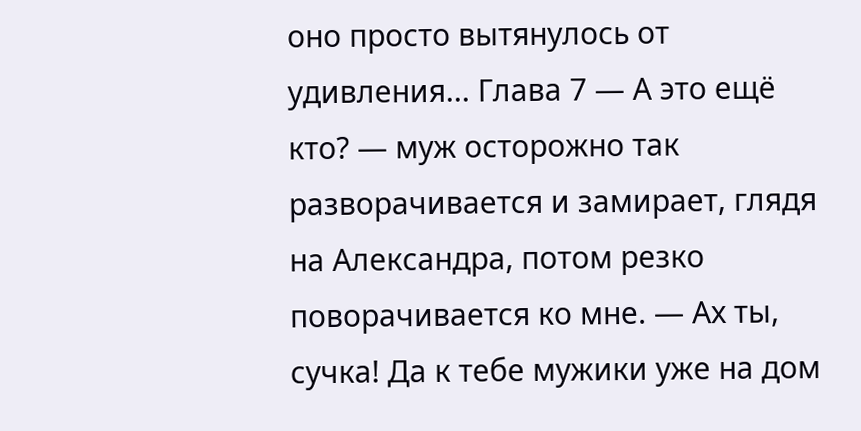оно просто вытянулось от удивления... Глава 7 — А это ещё кто? — муж осторожно так разворачивается и замирает, глядя на Александра, потом резко поворачивается ко мне. — Ах ты, сучка! Да к тебе мужики уже на дом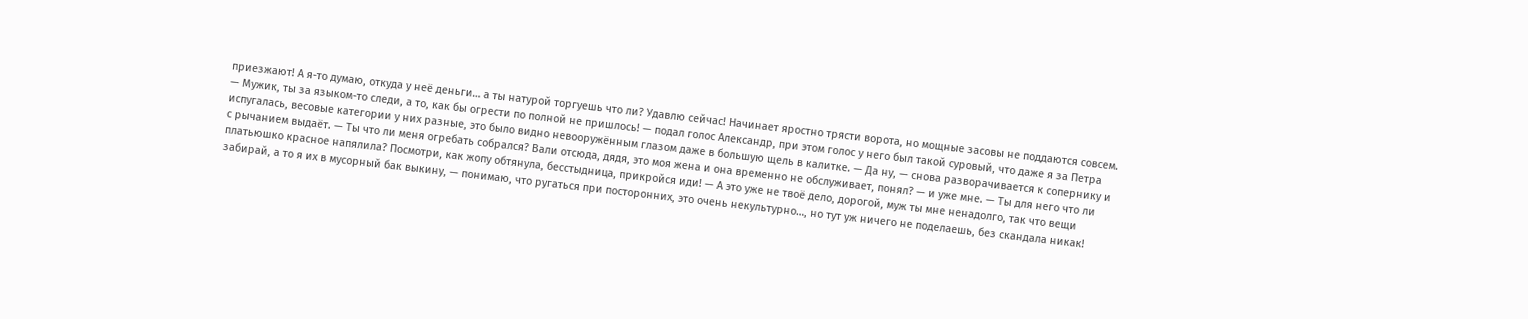приезжают! А я-то думаю, откуда у неё деньги… а ты натурой торгуешь что ли? Удавлю сейчас! Начинает яростно трясти ворота, но мощные засовы не поддаются совсем. — Мужик, ты за языком-то следи, а то, как бы огрести по полной не пришлось! — подал голос Александр, при этом голос у него был такой суровый, что даже я за Петра испугалась, весовые категории у них разные, это было видно невооружённым глазом даже в большую щель в калитке. — Да ну, — снова разворачивается к сопернику и с рычанием выдаёт. — Ты что ли меня огребать собрался? Вали отсюда, дядя, это моя жена и она временно не обслуживает, понял? — и уже мне. — Ты для него что ли платьюшко красное напялила? Посмотри, как жопу обтянула, бесстыдница, прикройся иди! — А это уже не твоё дело, дорогой, муж ты мне ненадолго, так что вещи забирай, а то я их в мусорный бак выкину, — понимаю, что ругаться при посторонних, это очень некультурно…, но тут уж ничего не поделаешь, без скандала никак!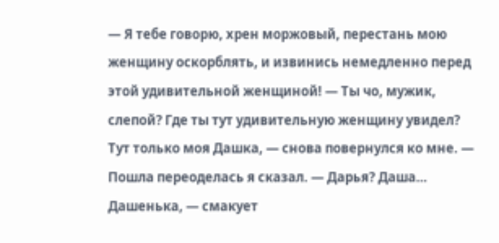— Я тебе говорю, хрен моржовый, перестань мою женщину оскорблять, и извинись немедленно перед этой удивительной женщиной! — Ты чо, мужик, слепой? Где ты тут удивительную женщину увидел? Тут только моя Дашка, — снова повернулся ко мне. — Пошла переоделась я сказал. — Дарья? Даша… Дашенька, — смакует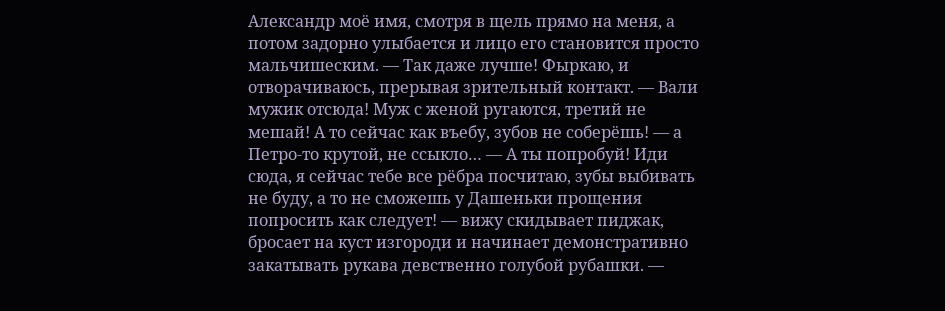Александр моё имя, смотря в щель прямо на меня, а потом задорно улыбается и лицо его становится просто мальчишеским. — Так даже лучше! Фыркаю, и отворачиваюсь, прерывая зрительный контакт. — Вали мужик отсюда! Муж с женой ругаются, третий не мешай! А то сейчас как въебу, зубов не соберёшь! — а Петро-то крутой, не ссыкло… — А ты попробуй! Иди сюда, я сейчас тебе все рёбра посчитаю, зубы выбивать не буду, а то не сможешь у Дашеньки прощения попросить как следует! — вижу скидывает пиджак, бросает на куст изгороди и начинает демонстративно закатывать рукава девственно голубой рубашки. —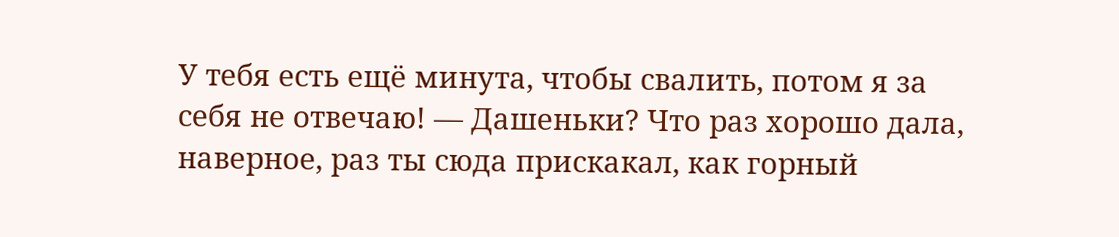У тебя есть ещё минута, чтобы свалить, потом я за себя не отвечаю! — Дашеньки? Что раз хорошо дала, наверное, раз ты сюда прискакал, как горный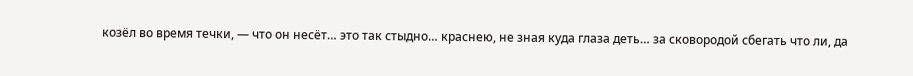козёл во время течки, — что он несёт… это так стыдно… краснею, не зная куда глаза деть… за сковородой сбегать что ли, да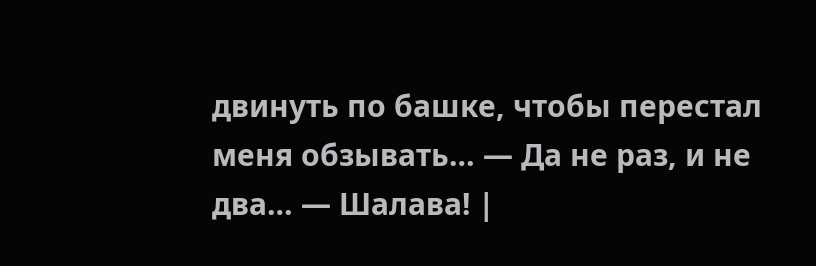двинуть по башке, чтобы перестал меня обзывать… — Да не раз, и не два… — Шалава! |